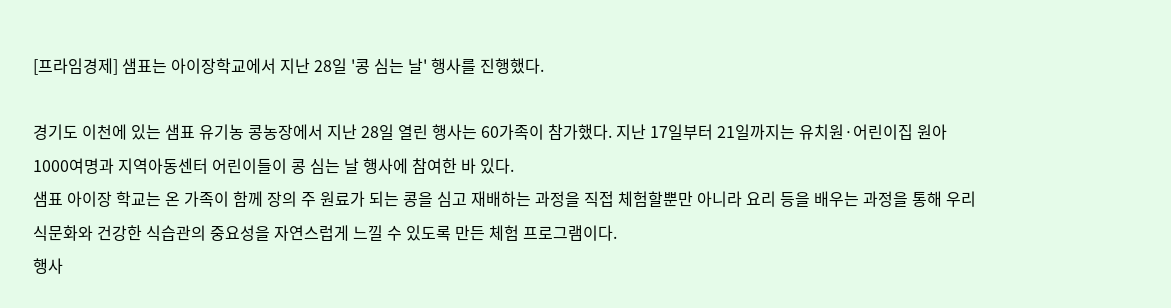[프라임경제] 샘표는 아이장학교에서 지난 28일 '콩 심는 날' 행사를 진행했다.

경기도 이천에 있는 샘표 유기농 콩농장에서 지난 28일 열린 행사는 60가족이 참가했다. 지난 17일부터 21일까지는 유치원·어린이집 원아 1000여명과 지역아동센터 어린이들이 콩 심는 날 행사에 참여한 바 있다.
샘표 아이장 학교는 온 가족이 함께 장의 주 원료가 되는 콩을 심고 재배하는 과정을 직접 체험할뿐만 아니라 요리 등을 배우는 과정을 통해 우리 식문화와 건강한 식습관의 중요성을 자연스럽게 느낄 수 있도록 만든 체험 프로그램이다.
행사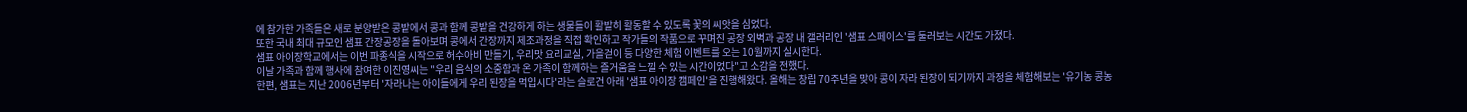에 참가한 가족들은 새로 분양받은 콩밭에서 콩과 함께 콩밭을 건강하게 하는 생물들이 활발히 활동할 수 있도록 꽃의 씨앗을 심었다.
또한 국내 최대 규모인 샘표 간장공장을 돌아보며 콩에서 간장까지 제조과정을 직접 확인하고 작가들의 작품으로 꾸며진 공장 외벽과 공장 내 갤러리인 '샘표 스페이스'를 둘러보는 시간도 가졌다.
샘표 아이장학교에서는 이번 파종식을 시작으로 허수아비 만들기, 우리맛 요리교실, 가을걷이 등 다양한 체험 이벤트를 오는 10월까지 실시한다.
이날 가족과 함께 행사에 참여한 이진영씨는 "우리 음식의 소중함과 온 가족이 함께하는 즐거움을 느낄 수 있는 시간이었다"고 소감을 전했다.
한편, 샘표는 지난 2006년부터 '자라나는 아이들에게 우리 된장을 먹입시다'라는 슬로건 아래 '샘표 아이장 캠페인'을 진행해왔다. 올해는 창립 70주년을 맞아 콩이 자라 된장이 되기까지 과정을 체험해보는 '유기농 콩농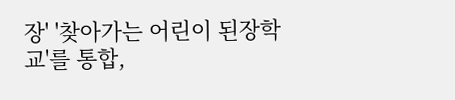장' '찾아가는 어린이 된장학교'를 통합,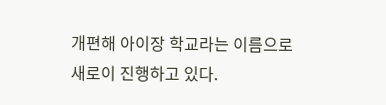개편해 아이장 학교라는 이름으로 새로이 진행하고 있다.